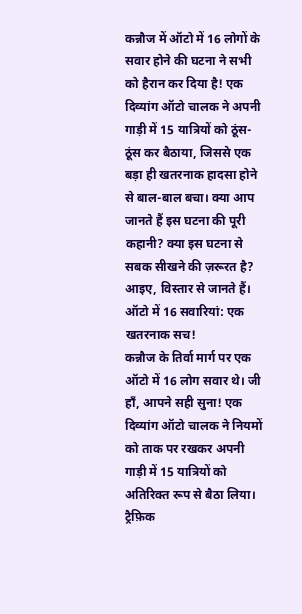कन्नौज में ऑटो में 16 लोगों के सवार होने की घटना ने सभी को हैरान कर दिया है! एक दिव्यांग ऑटो चालक ने अपनी गाड़ी में 15 यात्रियों को ठूंस-ठूंस कर बैठाया, जिससे एक बड़ा ही खतरनाक हादसा होने से बाल-बाल बचा। क्या आप जानते हैं इस घटना की पूरी कहानी? क्या इस घटना से सबक सीखने की ज़रूरत है? आइए, विस्तार से जानते हैं।
ऑटो में 16 सवारियां: एक खतरनाक सच!
कन्नौज के तिर्वा मार्ग पर एक ऑटो में 16 लोग सवार थे। जी हाँ, आपने सही सुना! एक दिव्यांग ऑटो चालक ने नियमों को ताक पर रखकर अपनी गाड़ी में 15 यात्रियों को अतिरिक्त रूप से बैठा लिया। ट्रैफ़िक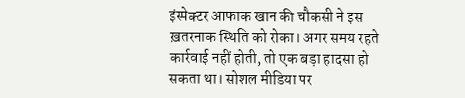इंस्पेक्टर आफाक खान की चौकसी ने इस ख़तरनाक स्थिति को रोका। अगर समय रहते कार्रवाई नहीं होती, तो एक बड़ा हादसा हो सकता था। सोशल मीडिया पर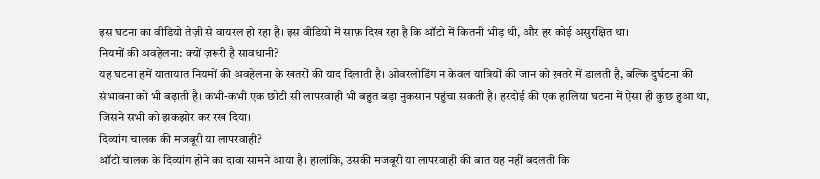इस घटना का वीडियो तेज़ी से वायरल हो रहा है। इस वीडियो में साफ़ दिख रहा है कि ऑटो में कितनी भीड़ थी, और हर कोई असुरक्षित था।
नियमों की अवहेलना: क्यों ज़रूरी है सावधानी?
यह घटना हमें यातायात नियमों की अवहेलना के खतरों की याद दिलाती है। ओवरलोडिंग न केवल यात्रियों की जान को ख़तरे में डालती है, बल्कि दुर्घटना की संभावना को भी बढ़ाती है। कभी-कभी एक छोटी सी लापरवाही भी बहुत बड़ा नुकसान पहुंचा सकती है। हरदोई की एक हालिया घटना में ऐसा ही कुछ हुआ था, जिसने सभी को झकझोर कर रख दिया।
दिव्यांग चालक की मजबूरी या लापरवाही?
ऑटो चालक के दिव्यांग होने का दावा सामने आया है। हालांकि, उसकी मजबूरी या लापरवाही की बात यह नहीं बदलती कि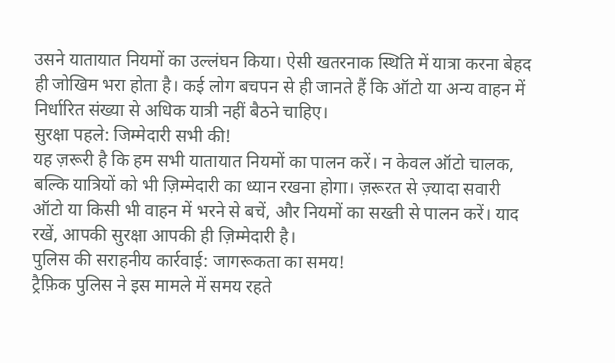उसने यातायात नियमों का उल्लंघन किया। ऐसी खतरनाक स्थिति में यात्रा करना बेहद ही जोखिम भरा होता है। कई लोग बचपन से ही जानते हैं कि ऑटो या अन्य वाहन में निर्धारित संख्या से अधिक यात्री नहीं बैठने चाहिए।
सुरक्षा पहले: जिम्मेदारी सभी की!
यह ज़रूरी है कि हम सभी यातायात नियमों का पालन करें। न केवल ऑटो चालक, बल्कि यात्रियों को भी ज़िम्मेदारी का ध्यान रखना होगा। ज़रूरत से ज़्यादा सवारी ऑटो या किसी भी वाहन में भरने से बचें, और नियमों का सख्ती से पालन करें। याद रखें, आपकी सुरक्षा आपकी ही ज़िम्मेदारी है।
पुलिस की सराहनीय कार्रवाई: जागरूकता का समय!
ट्रैफ़िक पुलिस ने इस मामले में समय रहते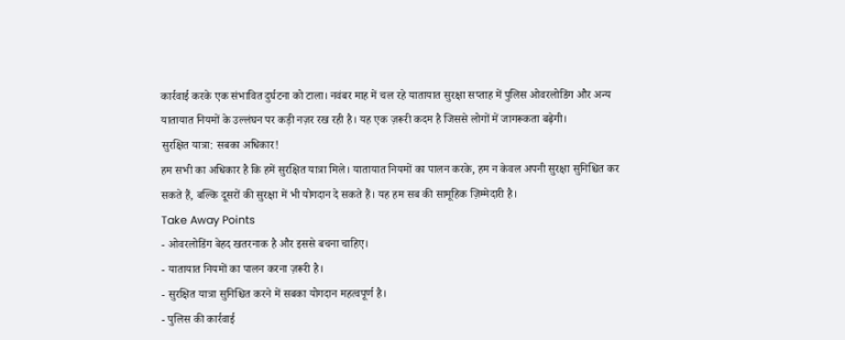कार्रवाई करके एक संभावित दुर्घटना को टाला। नवंबर माह में चल रहे यातायात सुरक्षा सप्ताह में पुलिस ओवरलोडिंग और अन्य यातायात नियमों के उल्लंघन पर कड़ी नज़र रख रही है। यह एक ज़रूरी कदम है जिससे लोगों में जागरूकता बढ़ेगी।
सुरक्षित यात्रा: सबका अधिकार!
हम सभी का अधिकार है कि हमें सुरक्षित यात्रा मिले। यातायात नियमों का पालन करके, हम न केवल अपनी सुरक्षा सुनिश्चित कर सकते हैं, बल्कि दूसरों की सुरक्षा में भी योगदान दे सकते हैं। यह हम सब की सामूहिक ज़िम्मेदारी है।
Take Away Points
- ओवरलोडिंग बेहद खतरनाक है और इससे बचना चाहिए।
- यातायात नियमों का पालन करना ज़रूरी है।
- सुरक्षित यात्रा सुनिश्चित करने में सबका योगदान महत्वपूर्ण है।
- पुलिस की कार्रवाई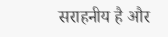सराहनीय है और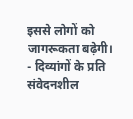इससे लोगों को जागरूकता बढ़ेगी।
- दिव्यांगों के प्रति संवेदनशील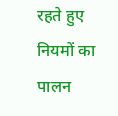रहते हुए नियमों का पालन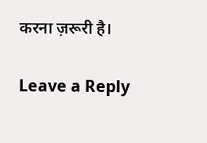करना ज़रूरी है।

Leave a Reply